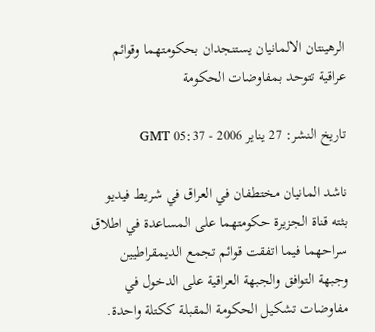الرهينتان الالمانيان يستنجدان بحكومتهما وقوائم عراقية تتوحد بمفاوضات الحكومة

تاريخ النشر: 27 يناير 2006 - 05:37 GMT

ناشد المانيان مختطفان في العراق في شريط فيديو بثته قناة الجزيرة حكومتهما على المساعدة في اطلاق سراحهما فيما اتفقت قوائم تجمع الديمقراطيين وجبهة التوافق والجبهة العراقية على الدخول في مفاوضات تشكيل الحكومة المقبلة ككتلة واحدة.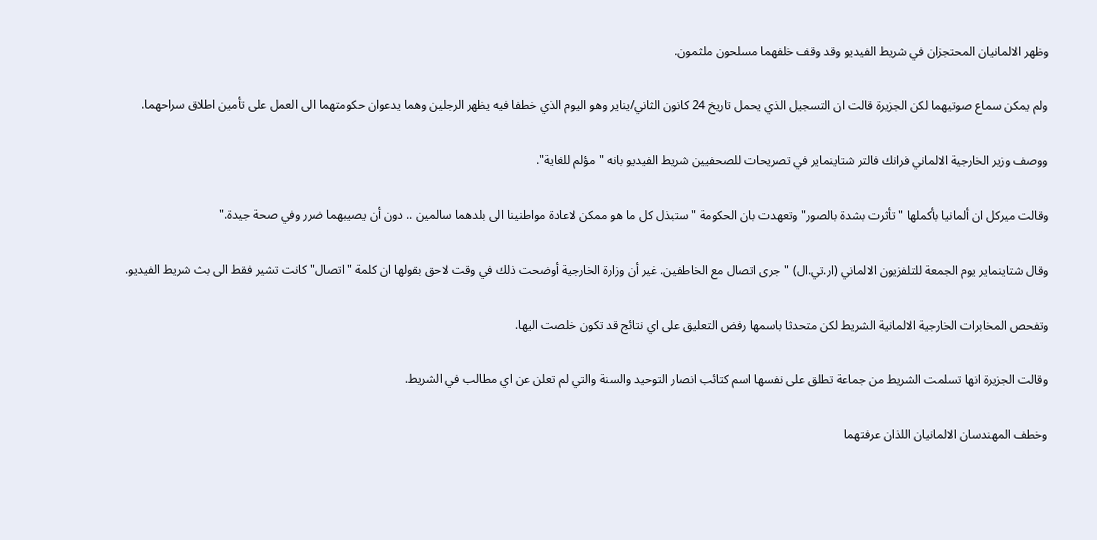وظهر الالمانيان المحتجزان في شريط الفيديو وقد وقف خلفهما مسلحون ملثمون.

ولم يمكن سماع صوتيهما لكن الجزيرة قالت ان التسجيل الذي يحمل تاريخ 24 كانون الثاني/يناير وهو اليوم الذي خطفا فيه يظهر الرجلين وهما يدعوان حكومتهما الى العمل على تأمين اطلاق سراحهما.

ووصف وزير الخارجية الالماني فرانك فالتر شتاينماير في تصريحات للصحفيين شريط الفيديو بانه "مؤلم للغاية".

وقالت ميركل ان ألمانيا بأكملها "تأثرت بشدة بالصور" وتعهدت بان الحكومة "ستبذل كل ما هو ممكن لاعادة مواطنينا الى بلدهما سالمين .. دون أن يصيبهما ضرر وفي صحة جيدة."

وقال شتاينماير يوم الجمعة للتلفزيون الالماني (ار.تي.ال) "جرى اتصال مع الخاطفين. غير أن وزارة الخارجية أوضحت ذلك في وقت لاحق بقولها ان كلمة "اتصال" كانت تشير فقط الى بث شريط الفيديو.

وتفحص المخابرات الخارجية الالمانية الشريط لكن متحدثا باسمها رفض التعليق على اي نتائج قد تكون خلصت اليها.

وقالت الجزيرة انها تسلمت الشريط من جماعة تطلق على نفسها اسم كتائب انصار التوحيد والسنة والتي لم تعلن عن اي مطالب في الشريط.

وخطف المهندسان الالمانيان اللذان عرفتهما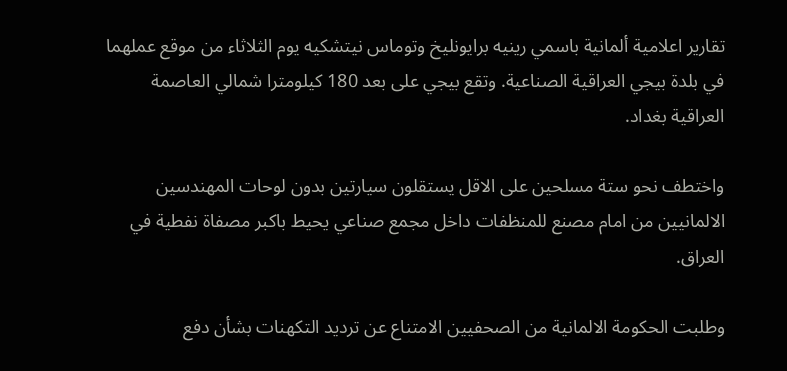تقارير اعلامية ألمانية باسمي رينيه برايونليخ وتوماس نيتشكيه يوم الثلاثاء من موقع عملهما في بلدة بيجي العراقية الصناعية. وتقع بيجي على بعد 180 كيلومترا شمالي العاصمة العراقية بغداد.

واختطف نحو ستة مسلحين على الاقل يستقلون سيارتين بدون لوحات المهندسين الالمانيين من امام مصنع للمنظفات داخل مجمع صناعي يحيط باكبر مصفاة نفطية في العراق.

وطلبت الحكومة الالمانية من الصحفيين الامتناع عن ترديد التكهنات بشأن دفع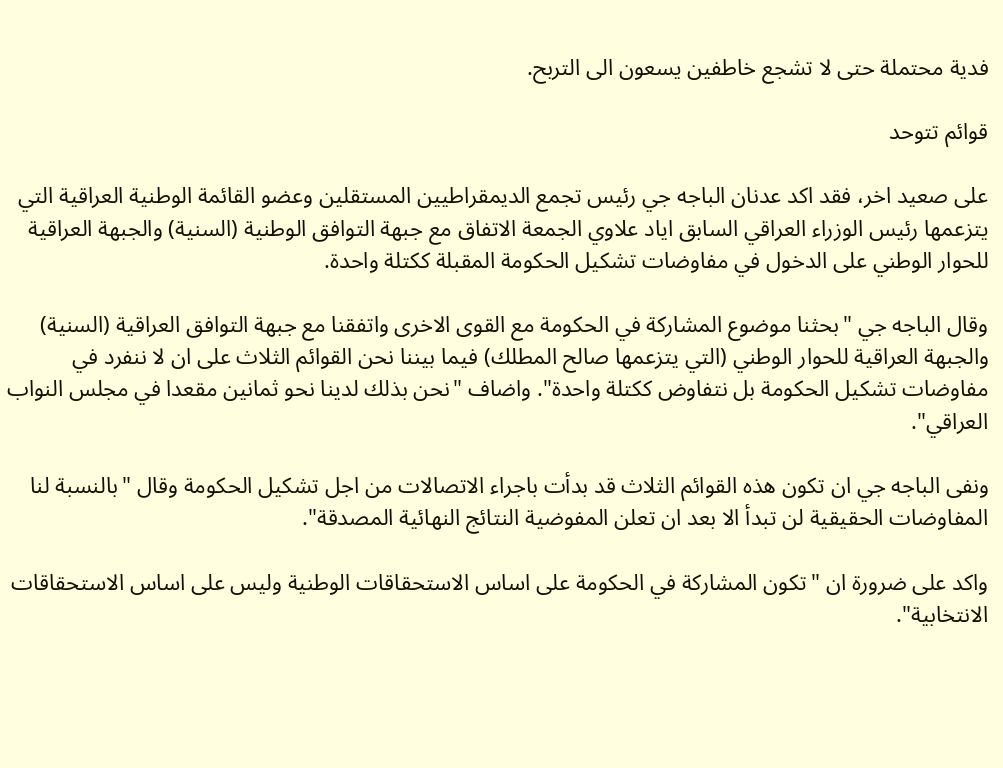فدية محتملة حتى لا تشجع خاطفين يسعون الى التربح.

قوائم تتوحد

على صعيد اخر، فقد اكد عدنان الباجه جي رئيس تجمع الديمقراطيين المستقلين وعضو القائمة الوطنية العراقية التي يتزعمها رئيس الوزراء العراقي السابق اياد علاوي الجمعة الاتفاق مع جبهة التوافق الوطنية (السنية) والجبهة العراقية للحوار الوطني على الدخول في مفاوضات تشكيل الحكومة المقبلة ككتلة واحدة.

وقال الباجه جي "بحثنا موضوع المشاركة في الحكومة مع القوى الاخرى واتفقنا مع جبهة التوافق العراقية (السنية) والجبهة العراقية للحوار الوطني (التي يتزعمها صالح المطلك) فيما بيننا نحن القوائم الثلاث على ان لا ننفرد في مفاوضات تشكيل الحكومة بل نتفاوض ككتلة واحدة". واضاف "نحن بذلك لدينا نحو ثمانين مقعدا في مجلس النواب العراقي".

ونفى الباجه جي ان تكون هذه القوائم الثلاث قد بدأت باجراء الاتصالات من اجل تشكيل الحكومة وقال "بالنسبة لنا المفاوضات الحقيقية لن تبدأ الا بعد ان تعلن المفوضية النتائج النهائية المصدقة".

واكد على ضرورة ان "تكون المشاركة في الحكومة على اساس الاستحقاقات الوطنية وليس على اساس الاستحقاقات الانتخابية".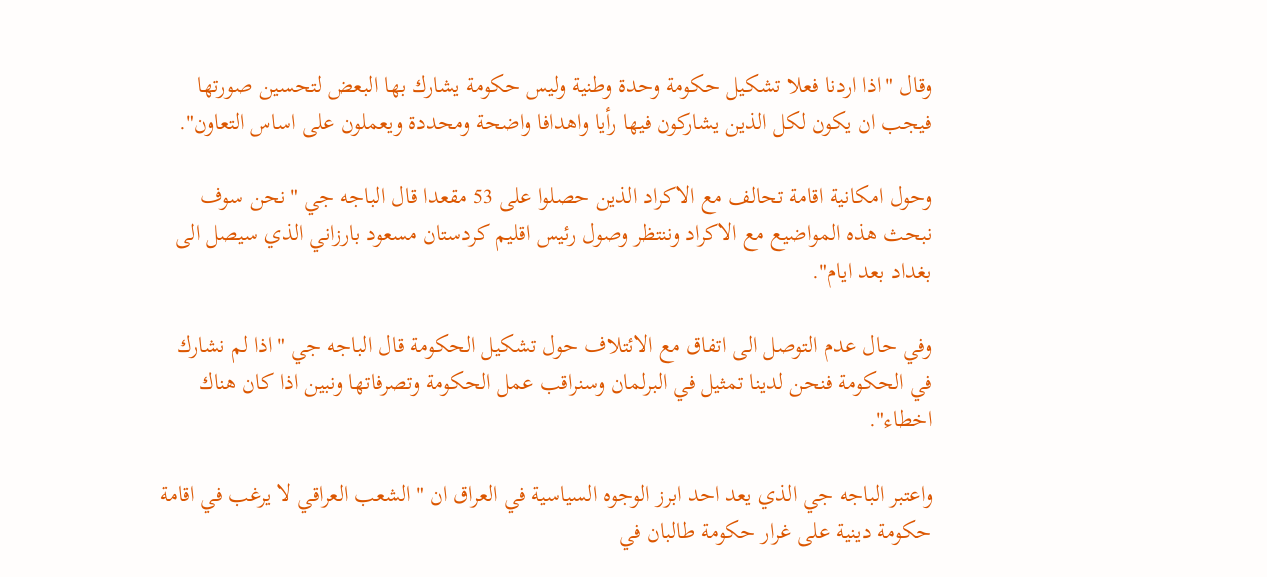وقال "اذا اردنا فعلا تشكيل حكومة وحدة وطنية وليس حكومة يشارك بها البعض لتحسين صورتها فيجب ان يكون لكل الذين يشاركون فيها رأيا واهدافا واضحة ومحددة ويعملون على اساس التعاون".

وحول امكانية اقامة تحالف مع الاكراد الذين حصلوا على 53 مقعدا قال الباجه جي "نحن سوف نبحث هذه المواضيع مع الاكراد وننتظر وصول رئيس اقليم كردستان مسعود بارزاني الذي سيصل الى بغداد بعد ايام".

وفي حال عدم التوصل الى اتفاق مع الائتلاف حول تشكيل الحكومة قال الباجه جي "اذا لم نشارك في الحكومة فنحن لدينا تمثيل في البرلمان وسنراقب عمل الحكومة وتصرفاتها ونبين اذا كان هناك اخطاء".

واعتبر الباجه جي الذي يعد احد ابرز الوجوه السياسية في العراق ان "الشعب العراقي لا يرغب في اقامة حكومة دينية على غرار حكومة طالبان في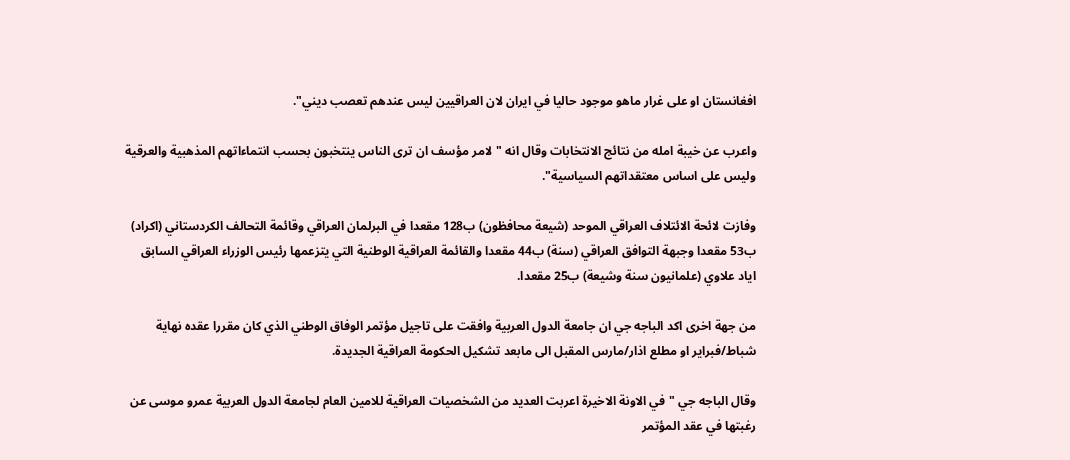افغانستان او على غرار ماهو موجود حاليا في ايران لان العراقيين ليس عندهم تعصب ديني".

واعرب عن خيبة امله من نتائج الانتخابات وقال انه "لامر مؤسف ان ترى الناس ينتخبون بحسب انتماءاتهم المذهبية والعرقية وليس على اساس معتقداتهم السياسية".

وفازت لائحة الائتلاف العراقي الموحد (شيعة محافظون) ب128 مقعدا في البرلمان العراقي وقائمة التحالف الكردستاني (اكراد) ب53 مقعدا وجبهة التوافق العراقي (سنة) ب44 مقعدا والقائمة العراقية الوطنية التي يتزعمها رئيس الوزراء العراقي السابق اياد علاوي (علمانيون سنة وشيعة) ب25 مقعدا.

من جهة اخرى اكد الباجه جي ان جامعة الدول العربية وافقت على تاجيل مؤتمر الوفاق الوطني الذي كان مقررا عقده نهاية شباط/فبراير او مطلع اذار/مارس المقبل الى مابعد تشكيل الحكومة العراقية الجديدة.

وقال الباجه جي "في الاونة الاخيرة اعربت العديد من الشخصيات العراقية للامين العام لجامعة الدول العربية عمرو موسى عن رغبتها في عقد المؤتمر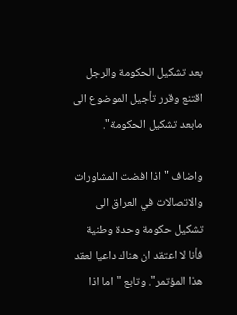بعد تشكيل الحكومة والرجل اقتنع وقرر تأجيل الموضوع الى مابعد تشكيل الحكومة".

واضاف "اذا افضت المشاورات والاتصالات في العراق الى تشكيل حكومة وحدة وطنية فأنا لا اعتقد ان هناك داعيا لعقد هذا المؤتمر". وتابع "اما اذا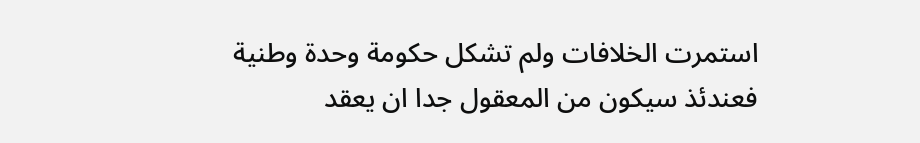استمرت الخلافات ولم تشكل حكومة وحدة وطنية فعندئذ سيكون من المعقول جدا ان يعقد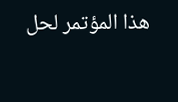هذا المؤتمر لحل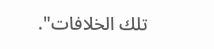تلك الخلافات".